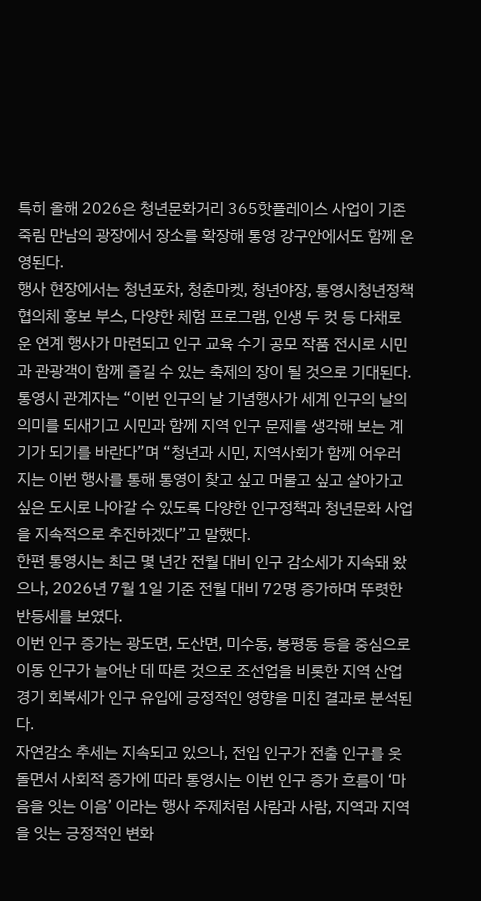특히 올해 2026은 청년문화거리 365핫플레이스 사업이 기존 죽림 만남의 광장에서 장소를 확장해 통영 강구안에서도 함께 운영된다.
행사 현장에서는 청년포차, 청춘마켓, 청년야장, 통영시청년정책협의체 홍보 부스, 다양한 체험 프로그램, 인생 두 컷 등 다채로운 연계 행사가 마련되고 인구 교육 수기 공모 작품 전시로 시민과 관광객이 함께 즐길 수 있는 축제의 장이 될 것으로 기대된다.
통영시 관계자는 “이번 인구의 날 기념행사가 세계 인구의 날의 의미를 되새기고 시민과 함께 지역 인구 문제를 생각해 보는 계기가 되기를 바란다”며 “청년과 시민, 지역사회가 함께 어우러지는 이번 행사를 통해 통영이 찾고 싶고 머물고 싶고 살아가고 싶은 도시로 나아갈 수 있도록 다양한 인구정책과 청년문화 사업을 지속적으로 추진하겠다”고 말했다.
한편 통영시는 최근 몇 년간 전월 대비 인구 감소세가 지속돼 왔으나, 2026년 7월 1일 기준 전월 대비 72명 증가하며 뚜렷한 반등세를 보였다.
이번 인구 증가는 광도면, 도산면, 미수동, 봉평동 등을 중심으로 이동 인구가 늘어난 데 따른 것으로 조선업을 비롯한 지역 산업 경기 회복세가 인구 유입에 긍정적인 영향을 미친 결과로 분석된다.
자연감소 추세는 지속되고 있으나, 전입 인구가 전출 인구를 웃돌면서 사회적 증가에 따라 통영시는 이번 인구 증가 흐름이 ‘마음을 잇는 이음’ 이라는 행사 주제처럼 사람과 사람, 지역과 지역을 잇는 긍정적인 변화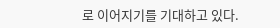로 이어지기를 기대하고 있다.